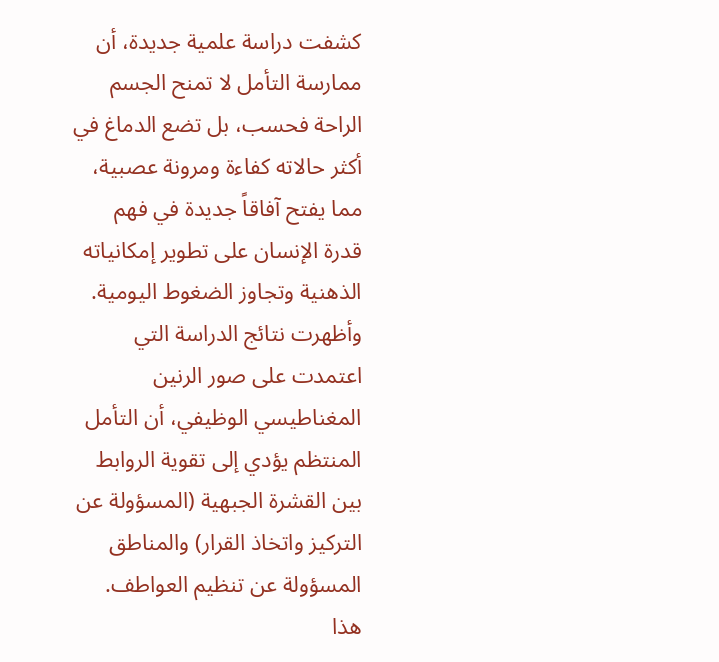كشفت دراسة علمية جديدة، أن ممارسة التأمل لا تمنح الجسم الراحة فحسب، بل تضع الدماغ في أكثر حالاته كفاءة ومرونة عصبية، مما يفتح آفاقاً جديدة في فهم قدرة الإنسان على تطوير إمكانياته الذهنية وتجاوز الضغوط اليومية.
وأظهرت نتائج الدراسة التي اعتمدت على صور الرنين المغناطيسي الوظيفي، أن التأمل المنتظم يؤدي إلى تقوية الروابط بين القشرة الجبهية (المسؤولة عن التركيز واتخاذ القرار) والمناطق المسؤولة عن تنظيم العواطف.
هذا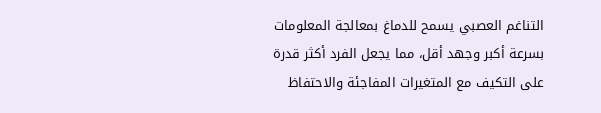التناغم العصبي يسمح للدماغ بمعالجة المعلومات بسرعة أكبر وجهد أقل، مما يجعل الفرد أكثر قدرة على التكيف مع المتغيرات المفاجئة والاحتفاظ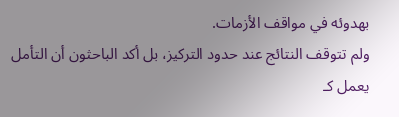بهدوئه في مواقف الأزمات.
ولم تتوقف النتائج عند حدود التركيز، بل أكد الباحثون أن التأمل يعمل كـ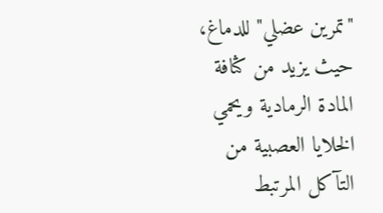"تمرين عضلي" للدماغ، حيث يزيد من كثافة المادة الرمادية ويحمي الخلايا العصبية من التآكل المرتبط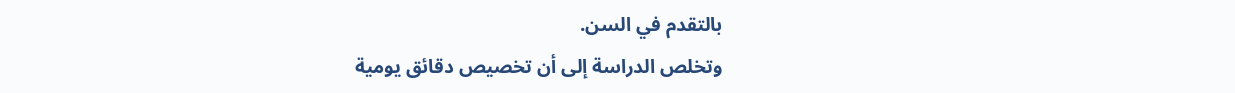بالتقدم في السن.
وتخلص الدراسة إلى أن تخصيص دقائق يومية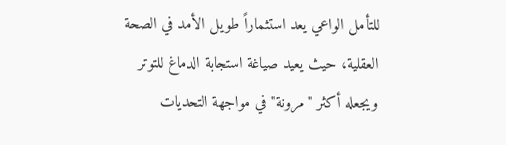للتأمل الواعي يعد استثماراً طويل الأمد في الصحة العقلية، حيث يعيد صياغة استجابة الدماغ للتوتر ويجعله أكثر "مرونة" في مواجهة التحديات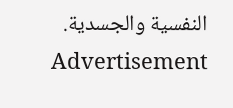النفسية والجسدية.
Advertisement